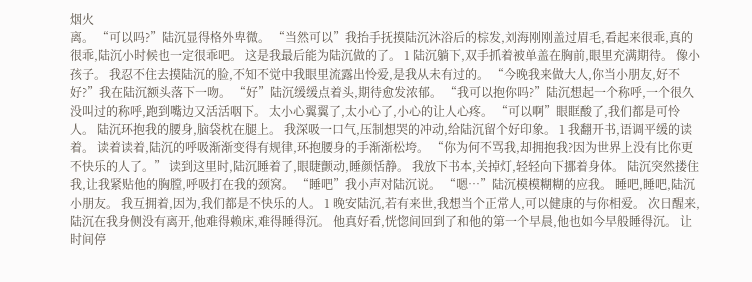烟火
离。 “可以吗?”陆沉显得格外卑微。 “当然可以”我抬手抚摸陆沉沐浴后的棕发,刘海刚刚盖过眉毛,看起来很乖,真的很乖,陆沉小时候也一定很乖吧。 这是我最后能为陆沉做的了。 1 陆沉躺下,双手抓着被单盖在胸前,眼里充满期待。 像小孩子。 我忍不住去摸陆沉的脸,不知不觉中我眼里流露出怜爱,是我从未有过的。 “今晚我来做大人,你当小朋友,好不好?”我在陆沉额头落下一吻。 “好”陆沉缓缓点着头,期待愈发浓郁。 “我可以抱你吗?”陆沉想起一个称呼,一个很久没叫过的称呼,跑到嘴边又活活咽下。 太小心翼翼了,太小心了,小心的让人心疼。 “可以啊”眼眶酸了,我们都是可怜人。 陆沉环抱我的腰身,脑袋枕在腿上。 我深吸一口气,压制想哭的冲动,给陆沉留个好印象。 1 我翻开书,语调平缓的读着。 读着读着,陆沉的呼吸渐渐变得有规律,环抱腰身的手渐渐松垮。 “你为何不骂我,却拥抱我?因为世界上没有比你更不快乐的人了。” 读到这里时,陆沉睡着了,眼睫颤动,睡颜恬静。 我放下书本,关掉灯,轻轻向下挪着身体。 陆沉突然搂住我,让我紧贴他的胸膛,呼吸打在我的颈窝。 “睡吧”我小声对陆沉说。 “嗯…”陆沉模模糊糊的应我。 睡吧,睡吧,陆沉小朋友。 我互拥着,因为,我们都是不快乐的人。 1 晚安陆沉,若有来世,我想当个正常人,可以健康的与你相爱。 次日醒来,陆沉在我身侧没有离开,他难得赖床,难得睡得沉。 他真好看,恍惚间回到了和他的第一个早晨,他也如今早般睡得沉。 让时间停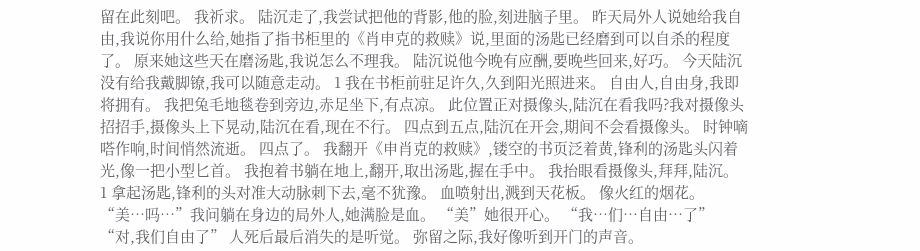留在此刻吧。 我祈求。 陆沉走了,我尝试把他的背影,他的脸,刻进脑子里。 昨天局外人说她给我自由,我说你用什么给,她指了指书柜里的《肖申克的救赎》说,里面的汤匙已经磨到可以自杀的程度了。 原来她这些天在磨汤匙,我说怎么不理我。 陆沉说他今晚有应酬,要晚些回来,好巧。 今天陆沉没有给我戴脚镣,我可以随意走动。 1 我在书柜前驻足许久,久到阳光照进来。 自由人,自由身,我即将拥有。 我把兔毛地毯卷到旁边,赤足坐下,有点凉。 此位置正对摄像头,陆沉在看我吗?我对摄像头招招手,摄像头上下晃动,陆沉在看,现在不行。 四点到五点,陆沉在开会,期间不会看摄像头。 时钟嘀嗒作响,时间悄然流逝。 四点了。 我翻开《申肖克的救赎》,镂空的书页泛着黄,锋利的汤匙头闪着光,像一把小型匕首。 我抱着书躺在地上,翻开,取出汤匙,握在手中。 我抬眼看摄像头,拜拜,陆沉。 1 拿起汤匙,锋利的头对准大动脉刺下去,毫不犹豫。 血喷射出,溅到天花板。 像火红的烟花。 “美…吗…”我问躺在身边的局外人,她满脸是血。 “美”她很开心。 “我…们…自由…了” “对,我们自由了” 人死后最后消失的是听觉。 弥留之际,我好像听到开门的声音。